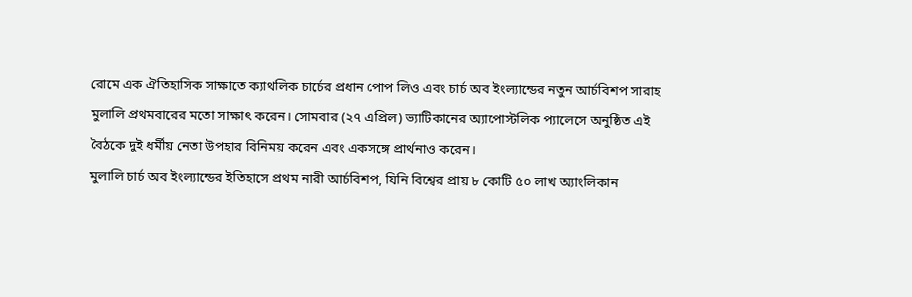রোমে এক ঐতিহাসিক সাক্ষাতে ক্যাথলিক চার্চের প্রধান পোপ লিও এবং চার্চ অব ইংল্যান্ডের নতুন আর্চবিশপ সারাহ মুলালি প্রথমবারের মতো সাক্ষাৎ করেন। সোমবার (২৭ এপ্রিল) ভ্যাটিকানের অ্যাপোস্টলিক প্যালেসে অনুষ্ঠিত এই বৈঠকে দুই ধর্মীয় নেতা উপহার বিনিময় করেন এবং একসঙ্গে প্রার্থনাও করেন।
মুলালি চার্চ অব ইংল্যান্ডের ইতিহাসে প্রথম নারী আর্চবিশপ, যিনি বিশ্বের প্রায় ৮ কোটি ৫০ লাখ অ্যাংলিকান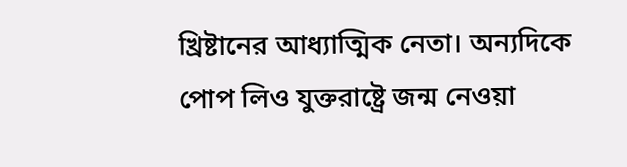খ্রিষ্টানের আধ্যাত্মিক নেতা। অন্যদিকে পোপ লিও যুক্তরাষ্ট্রে জন্ম নেওয়া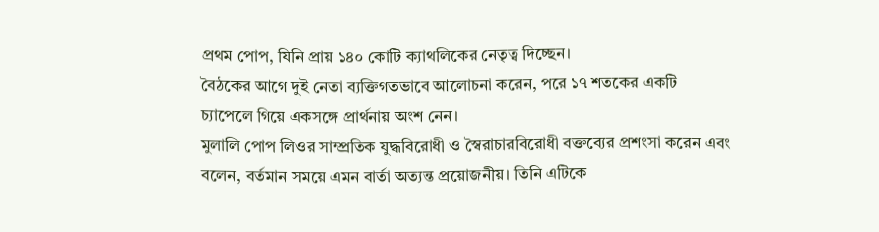প্রথম পোপ, যিনি প্রায় ১৪০ কোটি ক্যাথলিকের নেতৃত্ব দিচ্ছেন।
বৈঠকের আগে দুই নেতা ব্যক্তিগতভাবে আলোচনা করেন, পরে ১৭ শতকের একটি চ্যাপেলে গিয়ে একসঙ্গে প্রার্থনায় অংশ নেন।
মুলালি পোপ লিওর সাম্প্রতিক যুদ্ধবিরোধী ও স্বৈরাচারবিরোধী বক্তব্যের প্রশংসা করেন এবং বলেন, বর্তমান সময়ে এমন বার্তা অত্যন্ত প্রয়োজনীয়। তিনি এটিকে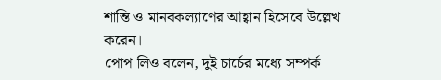শান্তি ও মানবকল্যাণের আহ্বান হিসেবে উল্লেখ করেন।
পোপ লিও বলেন, দুই চার্চের মধ্যে সম্পর্ক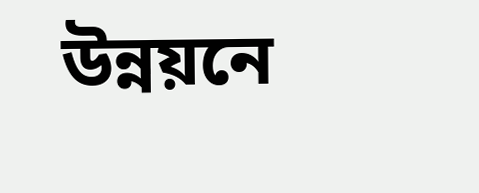উন্নয়নে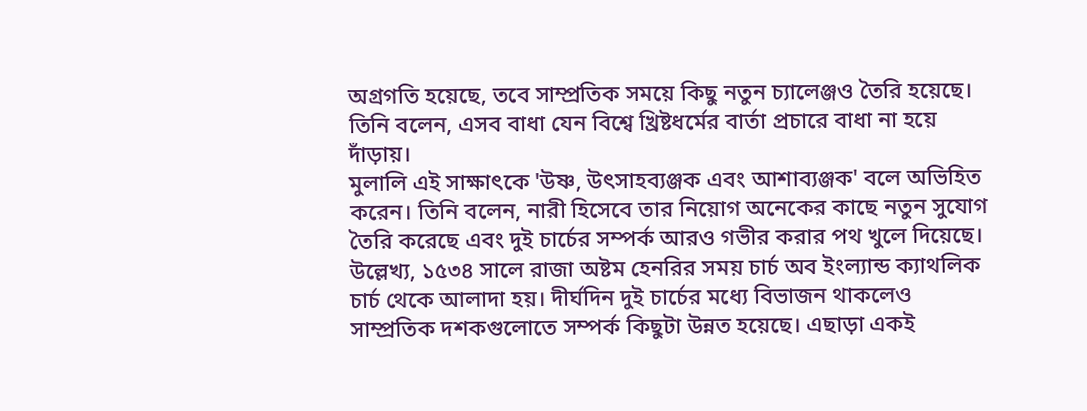অগ্রগতি হয়েছে, তবে সাম্প্রতিক সময়ে কিছু নতুন চ্যালেঞ্জও তৈরি হয়েছে। তিনি বলেন, এসব বাধা যেন বিশ্বে খ্রিষ্টধর্মের বার্তা প্রচারে বাধা না হয়ে দাঁড়ায়।
মুলালি এই সাক্ষাৎকে 'উষ্ণ, উৎসাহব্যঞ্জক এবং আশাব্যঞ্জক' বলে অভিহিত করেন। তিনি বলেন, নারী হিসেবে তার নিয়োগ অনেকের কাছে নতুন সুযোগ তৈরি করেছে এবং দুই চার্চের সম্পর্ক আরও গভীর করার পথ খুলে দিয়েছে।
উল্লেখ্য, ১৫৩৪ সালে রাজা অষ্টম হেনরির সময় চার্চ অব ইংল্যান্ড ক্যাথলিক চার্চ থেকে আলাদা হয়। দীর্ঘদিন দুই চার্চের মধ্যে বিভাজন থাকলেও সাম্প্রতিক দশকগুলোতে সম্পর্ক কিছুটা উন্নত হয়েছে। এছাড়া একই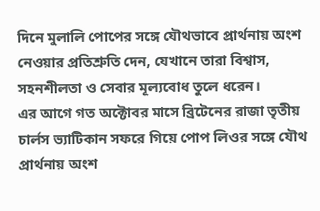দিনে মুলালি পোপের সঙ্গে যৌথভাবে প্রার্থনায় অংশ নেওয়ার প্রতিশ্রুতি দেন, যেখানে তারা বিশ্বাস, সহনশীলতা ও সেবার মূল্যবোধ তুলে ধরেন।
এর আগে গত অক্টোবর মাসে ব্রিটেনের রাজা তৃতীয় চার্লস ভ্যাটিকান সফরে গিয়ে পোপ লিওর সঙ্গে যৌথ প্রার্থনায় অংশ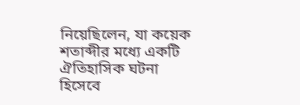নিয়েছিলেন, যা কয়েক শতাব্দীর মধ্যে একটি ঐতিহাসিক ঘটনা হিসেবে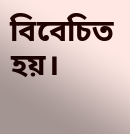বিবেচিত হয়।